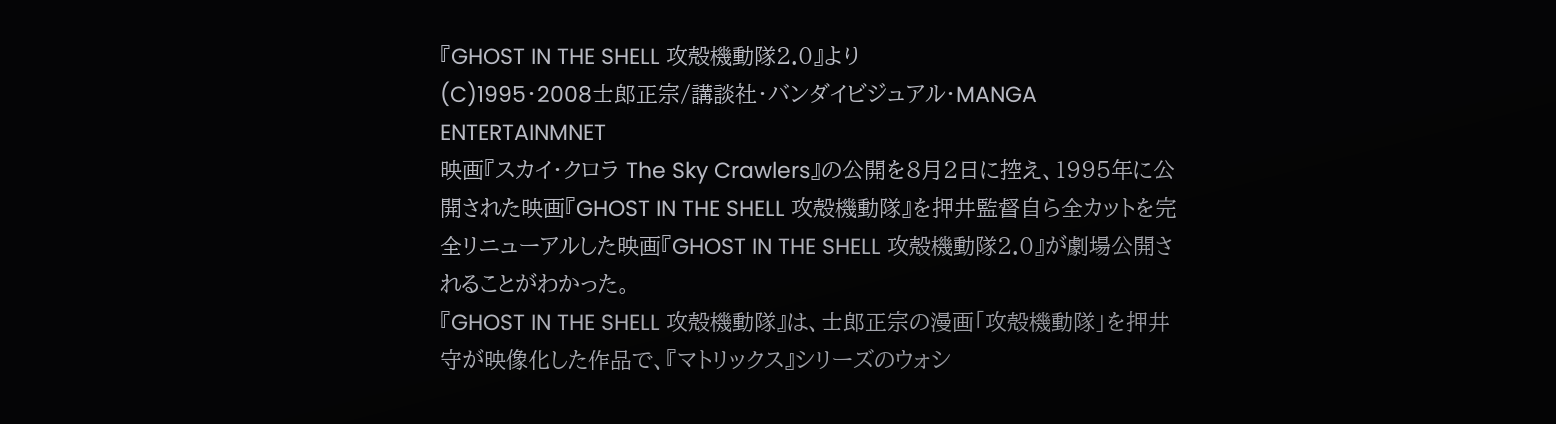『GHOST IN THE SHELL 攻殻機動隊2.0』より
(C)1995・2008士郎正宗/講談社・バンダイビジュアル・MANGA ENTERTAINMNET
映画『スカイ・クロラ The Sky Crawlers』の公開を8月2日に控え、1995年に公開された映画『GHOST IN THE SHELL 攻殻機動隊』を押井監督自ら全カットを完全リニューアルした映画『GHOST IN THE SHELL 攻殻機動隊2.0』が劇場公開されることがわかった。
『GHOST IN THE SHELL 攻殻機動隊』は、士郎正宗の漫画「攻殻機動隊」を押井守が映像化した作品で、『マトリックス』シリーズのウォシ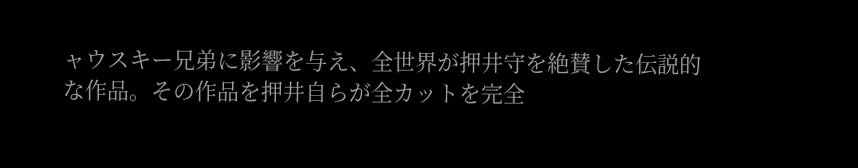ャウスキー兄弟に影響を与え、全世界が押井守を絶賛した伝説的な作品。その作品を押井自らが全カットを完全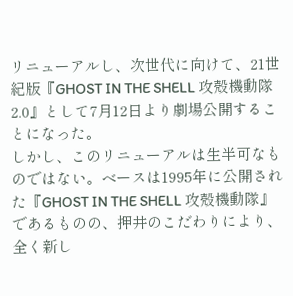リニューアルし、次世代に向けて、21世紀版『GHOST IN THE SHELL 攻殻機動隊2.0』として7月12日より劇場公開することになった。
しかし、このリニューアルは生半可なものではない。ベースは1995年に公開された『GHOST IN THE SHELL 攻殻機動隊』であるものの、押井のこだわりにより、全く新し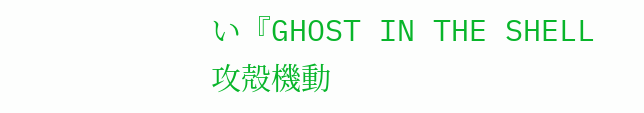い『GHOST IN THE SHELL 攻殻機動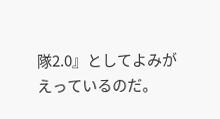隊2.0』としてよみがえっているのだ。